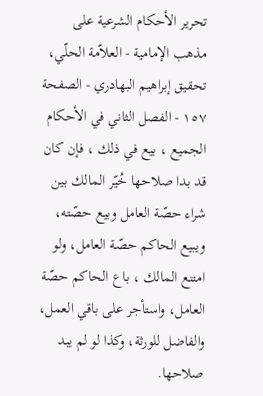تحرير الأحكام الشرعية على مذهب الإمامية - العلاّمة الحلّي، تحقيق إبراهيم البهادري - الصفحة ١٥٧ - الفصل الثاني في الأحكام
الجميع ، بيع في ذلك ، فإن كان قد بدا صلاحها خُيّر المالك بين شراء حصّة العامل وبيع حصّته، ويبيع الحاكم حصّة العامل، ولو امتنع المالك ، باع الحاكم حصّة العامل، واستأجر على باقي العمل، والفاضل للورثة، وكذا لو لم يبد صلاحها.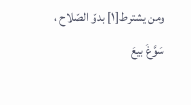ومن يشترط[١] بدوّ الصّلاح ، سَوَّغَ بيعَ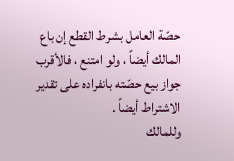حصّة العامل بشرط القطع إن باع المالك أيضاً ، ولو امتنع ، فالأقرب جواز بيع حصّته بانفراده على تقدير الاشتراط أيضاً .
وللمالك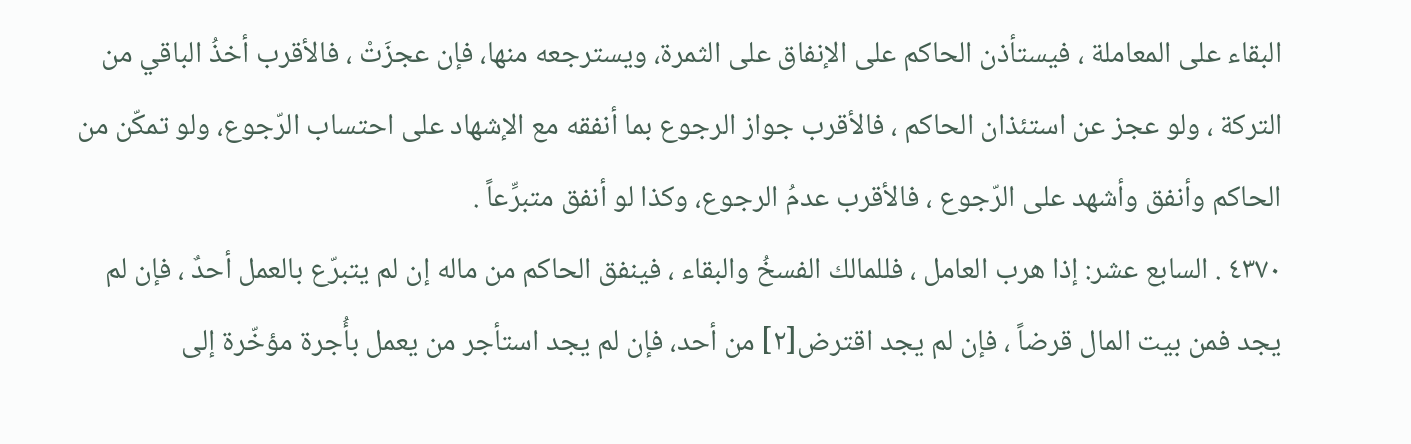البقاء على المعاملة ، فيستأذن الحاكم على الإنفاق على الثمرة، ويسترجعه منها، فإن عجزَتْ ، فالأقرب أخذُ الباقي من التركة ، ولو عجز عن استئذان الحاكم ، فالأقرب جواز الرجوع بما أنفقه مع الإشهاد على احتساب الرّجوع، ولو تمكّن من الحاكم وأنفق وأشهد على الرّجوع ، فالأقرب عدمُ الرجوع، وكذا لو أنفق متبرِّعاً .
٤٣٧٠ . السابع عشر: إذا هرب العامل ، فللمالك الفسخُ والبقاء ، فينفق الحاكم من ماله إن لم يتبرّع بالعمل أحدٌ ، فإن لم يجد فمن بيت المال قرضاً ، فإن لم يجد اقترض[٢] من أحد، فإن لم يجد استأجر من يعمل بأُجرة مؤخّرة إلى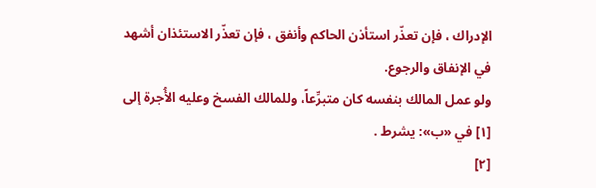الإدراك ، فإن تعذّر استأذن الحاكم وأنفق ، فإن تعذّر الاستئذان أشهد في الإنفاق والرجوع.
ولو عمل المالك بنفسه كان متبرِّعاً، وللمالك الفسخ وعليه الأُجرة إلى
[١] في «ب»: يشرط .
[٢]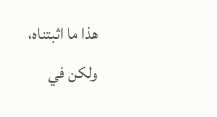هذا ما اثبتناه، ولكن في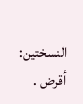النسختين: أقرض .